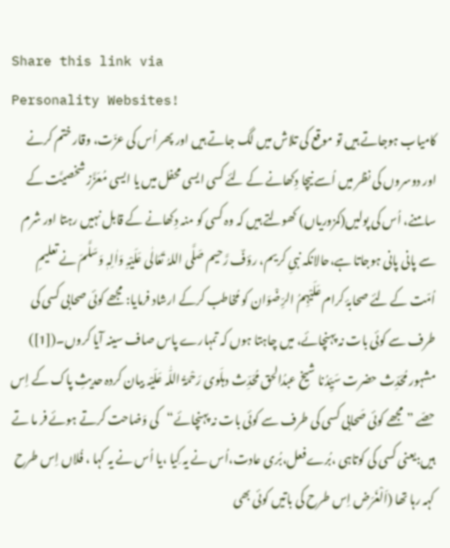Share this link via
Personality Websites!
کامیاب ہوجاتے ہیں تو موقع کی تلاش میں لگ جاتے ہیں اور پھر اُس کی عزّت، وقار ختم کرنے اور دوسروں کی نظر میں اُسے نیچا دِکھانے کے لئے کسی ایسی محفل میں یا ایسی مُعَزَّز شخصیَّت کے سامنے، اُس کی پولیں(کمزوریاں) کھولتے ہیں کہ وہ کسی کو منہ دِکھانے کے قابل نہیں رہتا اور شرم سے پانی پانی ہوجاتا ہے،حالانکہ نبیِ کریم، رؤفٌ رَّحیم صَلَّی اللہُ تَعَالٰی عَلَیْہِ وَاٰلِہٖ وَسَلَّمَ نے تعلیمِ اُمّت کے لئے صحابۂ کرام عَلَیْہِمُ الرِّضْوَان کو مُخاطب کرکے ارشاد فرمایا: مجھے کوئی صحابی کسی کی طرف سے کوئی بات نہ پہنچائے، میں چاہتا ہوں کہ تمہارے پاس صاف سینہ آیا کروں۔([1])
مشہور مُحَدِّث حضرت سَیِّدُنا شیخ عبدُالحق مُحَدِّث دہلَوی رَحْمَۃُ اللّٰہ عَلَیْہ بیان کردہ حدیثِ پاک کے اِس حصّے ”مجھے کوئی صَحابی کسی کی طرف سے کوئی بات نہ پہنچائے“کی وَضاحت کرتے ہوئے فر ما تے ہیں:یعنی کسی کی کوتاہی ،بُرےفعل،بُری عادت،اُس نے یہ کِیا ،یا اُس نے یہ کہا ، فُلاں اِس طرح کہہ رہا تھا (اَلْغَرَض اِس طرح کی باتیں کوئی بھی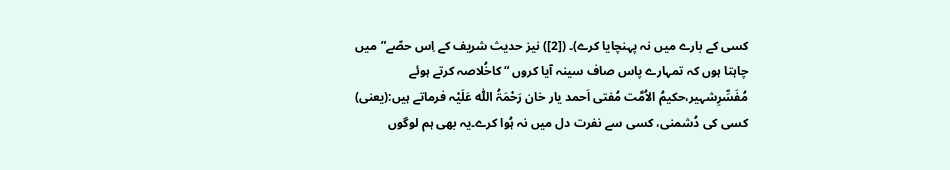کسی کے بارے میں نہ پہنچایا کرے)۔ ([2]) نیز حدیث شریف کے اِس حصّے”میں چاہتا ہوں کہ تمہارے پاس صاف سینہ آیا کروں “ کاخُلاصہ کرتے ہوئے مُفَسِّرِشہیر،حکیمُ الاُمَّت مُفتی اَحمد یار خان رَحْمَۃُ اللّٰہ عَلَیْہ فرماتے ہیں:(یعنی) کسی کی دُشمنی، کسی سے نفرت دل میں نہ ہُوا کرے۔یہ بھی ہم لوگوں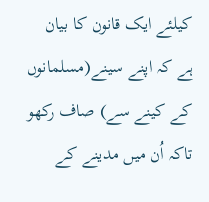کیلئے ایک قانون کا بیان ہے کہ اپنے سینے(مسلمانوں کے کینے سے) صاف رکھو تاکہ اُن میں مدینے کے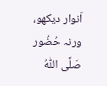اَنوار دیکھو، ورنہ حُضُور صَلَّی اللّٰہُ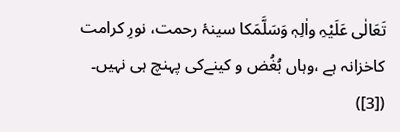تَعَالٰی عَلَیْہِ واٰلِہٖ وَسَلَّمَکا سینۂ رحمت، نورِ کرامت کاخزانہ ہے ،وہاں بُغُض و کینےکی پہنچ ہی نہیں۔ ([3])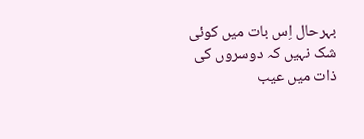بہرحال اِس بات میں کوئی شک نہیں کہ دوسروں کی ذات میں عیب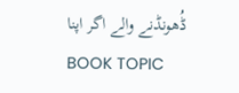ڈُھونڈنے والے اگر اپنا
BOOK TOPIC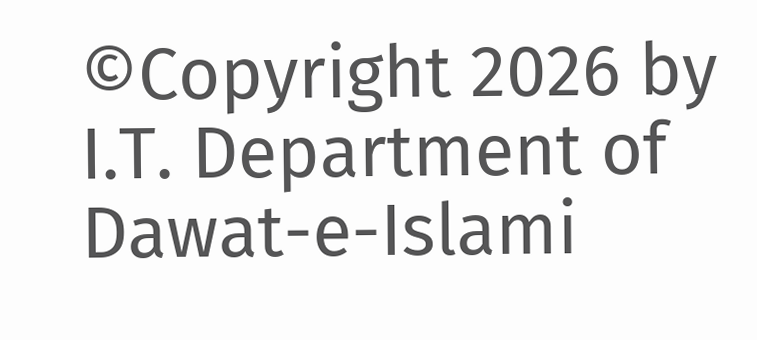©Copyright 2026 by I.T. Department of Dawat-e-Islami